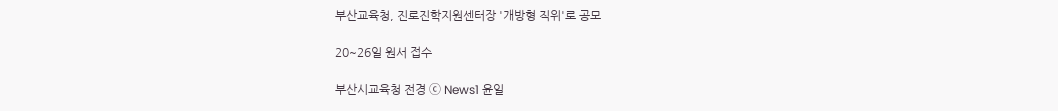부산교육청, 진로진학지원센터장 '개방형 직위'로 공모

20~26일 원서 접수

부산시교육청 전경 ⓒ News1 윤일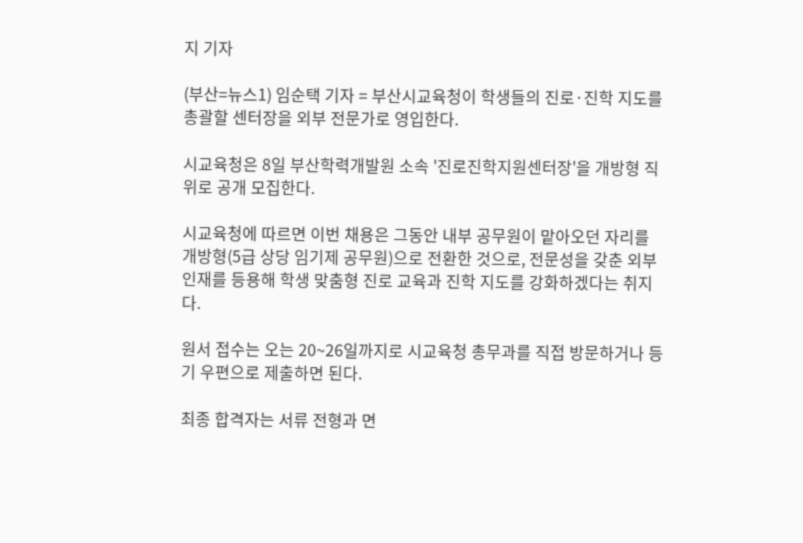지 기자

(부산=뉴스1) 임순택 기자 = 부산시교육청이 학생들의 진로·진학 지도를 총괄할 센터장을 외부 전문가로 영입한다.

시교육청은 8일 부산학력개발원 소속 '진로진학지원센터장'을 개방형 직위로 공개 모집한다.

시교육청에 따르면 이번 채용은 그동안 내부 공무원이 맡아오던 자리를 개방형(5급 상당 임기제 공무원)으로 전환한 것으로, 전문성을 갖춘 외부 인재를 등용해 학생 맞춤형 진로 교육과 진학 지도를 강화하겠다는 취지다.

원서 접수는 오는 20~26일까지로 시교육청 총무과를 직접 방문하거나 등기 우편으로 제출하면 된다.

최종 합격자는 서류 전형과 면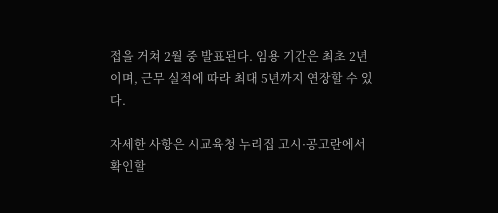접을 거쳐 2월 중 발표된다. 임용 기간은 최초 2년이며, 근무 실적에 따라 최대 5년까지 연장할 수 있다.

자세한 사항은 시교육청 누리집 고시·공고란에서 확인할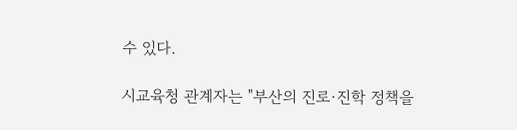수 있다.

시교육청 관계자는 "부산의 진로·진학 정책을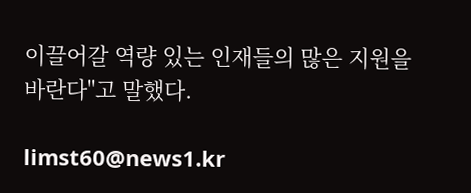이끌어갈 역량 있는 인재들의 많은 지원을 바란다"고 말했다.

limst60@news1.kr